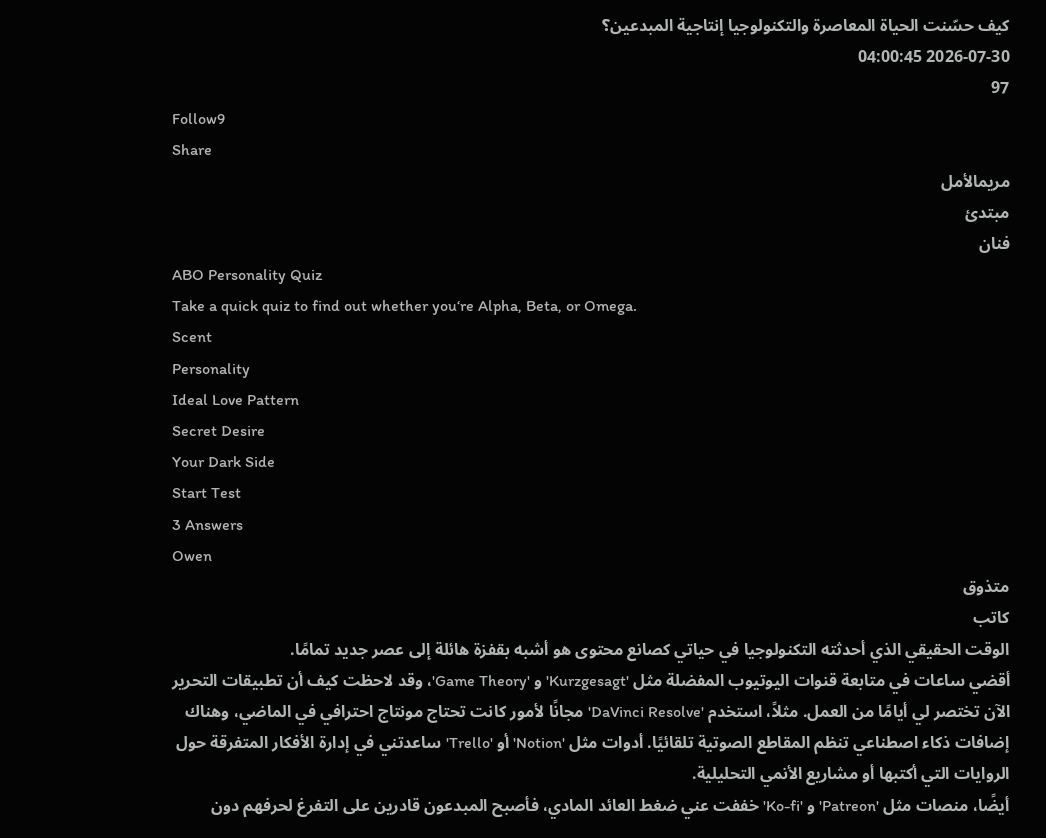كيف حسّنت الحياة المعاصرة والتكنولوجيا إنتاجية المبدعين؟
2026-07-30 04:00:45
97
Follow9
Share
مريمالأمل
مبتدئ
فنان
ABO Personality Quiz
Take a quick quiz to find out whether you‘re Alpha, Beta, or Omega.
Scent
Personality
Ideal Love Pattern
Secret Desire
Your Dark Side
Start Test
3 Answers
Owen
متذوق
كاتب
الوقت الحقيقي الذي أحدثته التكنولوجيا في حياتي كصانع محتوى هو أشبه بقفزة هائلة إلى عصر جديد تمامًا.
أقضي ساعات في متابعة قنوات اليوتيوب المفضلة مثل 'Kurzgesagt' و 'Game Theory'، وقد لاحظت كيف أن تطبيقات التحرير الآن تختصر لي أيامًا من العمل. مثلاً، استخدم 'DaVinci Resolve' مجانًا لأمور كانت تحتاج مونتاج احترافي في الماضي، وهناك إضافات ذكاء اصطناعي تنظم المقاطع الصوتية تلقائيًا. أدوات مثل 'Notion' أو 'Trello' ساعدتني في إدارة الأفكار المتفرقة حول الروايات التي أكتبها أو مشاريع الأنمي التحليلية.
أيضًا، منصات مثل 'Patreon' و 'Ko-fi' خففت عني ضغط العائد المادي، فأصبح المبدعون قادرين على التفرغ لحرفهم دون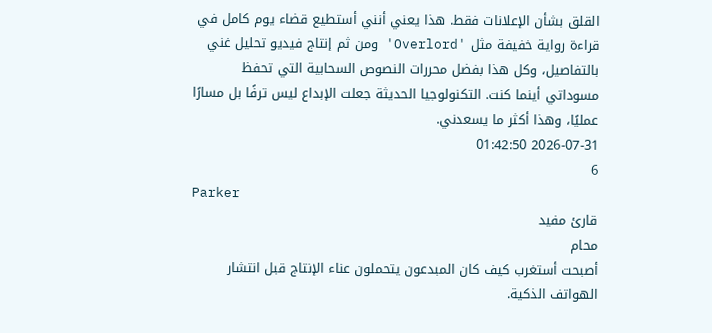القلق بشأن الإعلانات فقط. هذا يعني أنني أستطيع قضاء يوم كامل في قراءة رواية خفيفة مثل 'Overlord' ومن ثم إنتاج فيديو تحليل غني بالتفاصيل، وكل هذا بفضل محررات النصوص السحابية التي تحفظ مسوداتي أينما كنت. التكنولوجيا الحديثة جعلت الإبداع ليس ترفًا بل مسارًا عمليًا، وهذا أكثر ما يسعدني.
2026-07-31 01:42:50
6
Parker
قارئ مفيد
محام
أصبحت أستغرب كيف كان المبدعون يتحملون عناء الإنتاج قبل انتشار الهواتف الذكية.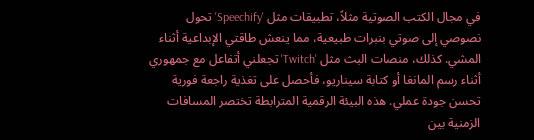في مجال الكتب الصوتية مثلاً، تطبيقات مثل 'Speechify' تحول نصوصي إلى صوتي بنبرات طبيعية، مما ينعش طاقتي الإبداعية أثناء المشي. كذلك، منصات البث مثل 'Twitch' تجعلني أتفاعل مع جمهوري أثناء رسم المانغا أو كتابة سيناريو، فأحصل على تغذية راجعة فورية تحسن جودة عملي. هذه البيئة الرقمية المترابطة تختصر المسافات الزمنية بين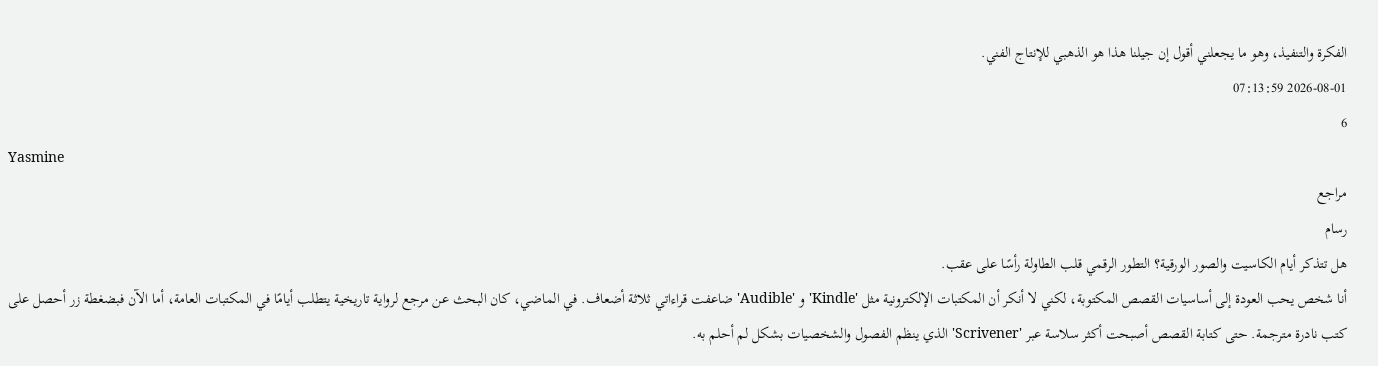الفكرة والتنفيذ، وهو ما يجعلني أقول إن جيلنا هذا هو الذهبي للإنتاج الفني.
2026-08-01 07:13:59
6
Yasmine
مراجع
رسام
هل تتذكر أيام الكاسيت والصور الورقية؟ التطور الرقمي قلب الطاولة رأسًا على عقب.
أنا شخص يحب العودة إلى أساسيات القصص المكتوبة، لكني لا أنكر أن المكتبات الإلكترونية مثل 'Kindle' و 'Audible' ضاعفت قراءاتي ثلاثة أضعاف. في الماضي، كان البحث عن مرجع لرواية تاريخية يتطلب أيامًا في المكتبات العامة، أما الآن فبضغطة زر أحصل على كتب نادرة مترجمة. حتى كتابة القصص أصبحت أكثر سلاسة عبر 'Scrivener' الذي ينظم الفصول والشخصيات بشكل لم أحلم به.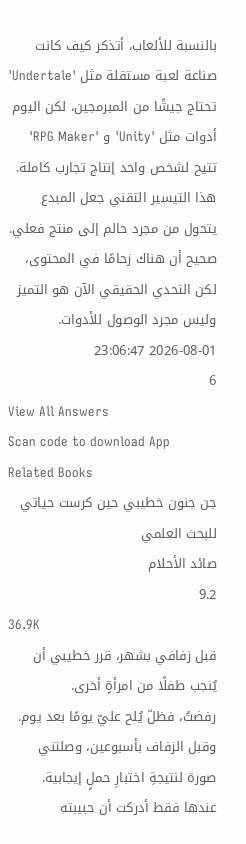بالنسبة للألعاب، أتذكر كيف كانت صناعة لعبة مستقلة مثل 'Undertale' تحتاج جيشًا من المبرمجين، لكن اليوم أدوات مثل 'Unity' و 'RPG Maker' تتيح لشخص واحد إنتاج تجارب كاملة. هذا التيسير التقني جعل المبدع يتحول من مجرد حالم إلى منتج فعلي. صحيح أن هناك زحامًا في المحتوى، لكن التحدي الحقيقي الآن هو التميز وليس مجرد الوصول للأدوات.
2026-08-01 23:06:47
6
View All Answers
Scan code to download App
Related Books
جن جنون خطيبي حين كرست حياتي للبحث العلمي
صائد الأحلام
9.2
36.9K
قبل زفافي بشهر، قرر خطيبي أن يُنجب طفلًا من امرأةٍ أخرى.
رفضتُ، فظلّ يُلح عليّ يومًا بعد يوم.
وقبل الزفاف بأسبوعين، وصلتني صورة لنتيجةِ اختبارِ حملٍ إيجابية.
عندها فقط أدركت أن حبيبته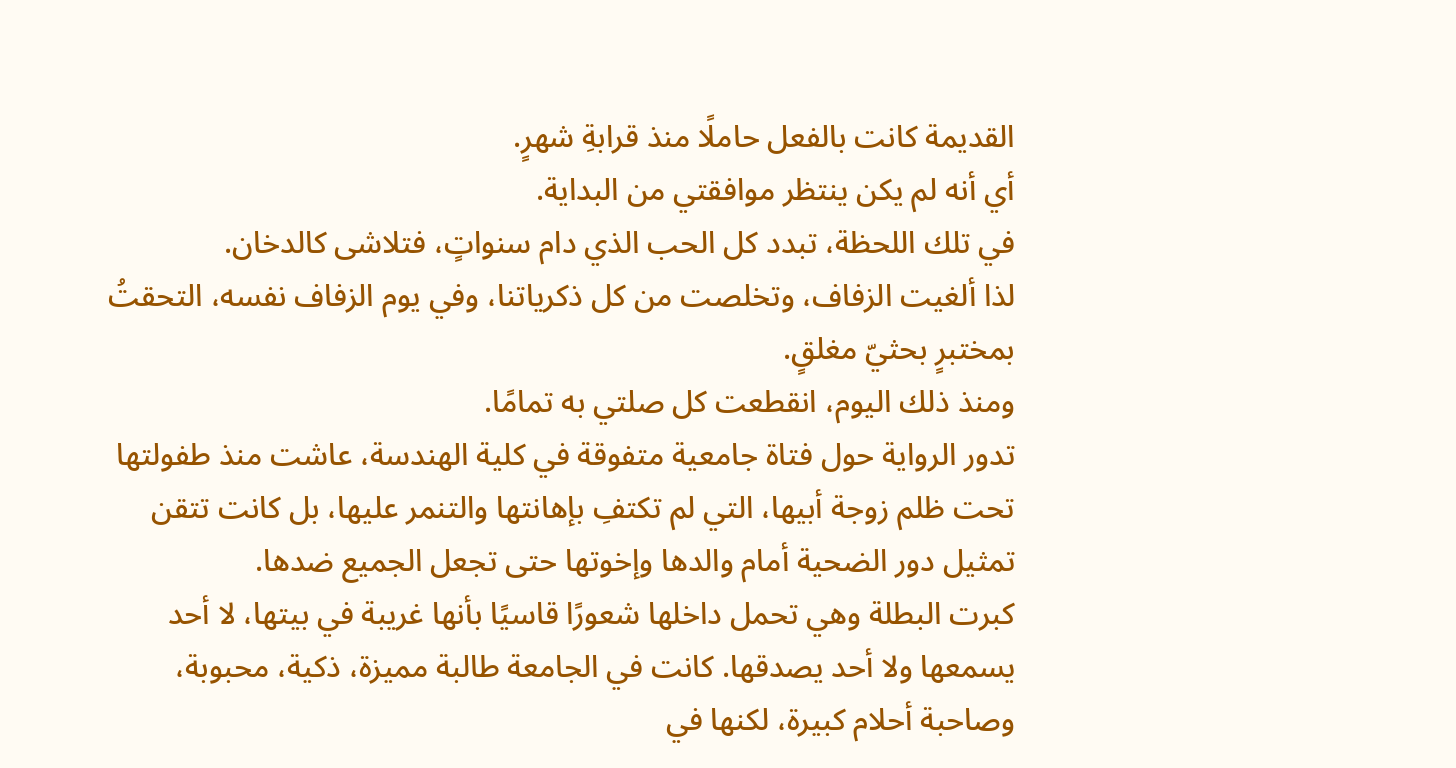القديمة كانت بالفعل حاملًا منذ قرابةِ شهرٍ.
أي أنه لم يكن ينتظر موافقتي من البداية.
في تلك اللحظة، تبدد كل الحب الذي دام سنواتٍ، فتلاشى كالدخان.
لذا ألغيت الزفاف، وتخلصت من كل ذكرياتنا، وفي يوم الزفاف نفسه، التحقتُ بمختبرٍ بحثيّ مغلقٍ.
ومنذ ذلك اليوم، انقطعت كل صلتي به تمامًا.
تدور الرواية حول فتاة جامعية متفوقة في كلية الهندسة، عاشت منذ طفولتها تحت ظلم زوجة أبيها، التي لم تكتفِ بإهانتها والتنمر عليها، بل كانت تتقن تمثيل دور الضحية أمام والدها وإخوتها حتى تجعل الجميع ضدها.
كبرت البطلة وهي تحمل داخلها شعورًا قاسيًا بأنها غريبة في بيتها، لا أحد يسمعها ولا أحد يصدقها. كانت في الجامعة طالبة مميزة، ذكية، محبوبة، وصاحبة أحلام كبيرة، لكنها في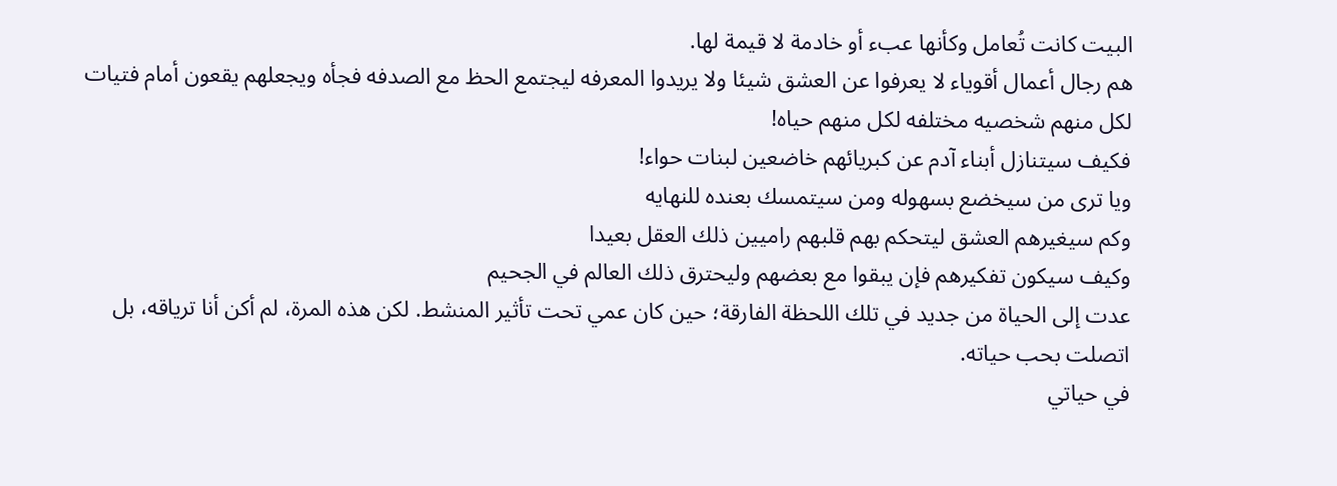البيت كانت تُعامل وكأنها عبء أو خادمة لا قيمة لها.
هم رجال أعمال أقوياء لا يعرفوا عن العشق شيئا ولا يريدوا المعرفه ليجتمع الحظ مع الصدفه فجأه ويجعلهم يقعون أمام فتيات لكل منهم شخصيه مختلفه لكل منهم حياه!
فكيف سيتنازل أبناء آدم عن كبريائهم خاضعين لبنات حواء!
ويا ترى من سيخضع بسهوله ومن سيتمسك بعنده للنهايه
وكم سيغيرهم العشق ليتحكم بهم قلبهم راميين ذلك العقل بعيدا
وكيف سيكون تفكيرهم فإن يبقوا مع بعضهم وليحترق ذلك العالم في الجحيم
عدت إلى الحياة من جديد في تلك اللحظة الفارقة؛ حين كان عمي تحت تأثير المنشط. لكن هذه المرة، لم أكن أنا ترياقه، بل اتصلت بحب حياته.
في حياتي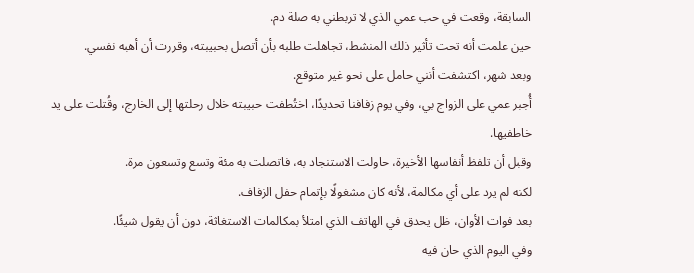السابقة، وقعت في حب عمي الذي لا تربطني به صلة دم.
حين علمت أنه تحت تأثير ذلك المنشط، تجاهلت طلبه بأن أتصل بحبيبته، وقررت أن أهبه نفسي.
وبعد شهر، اكتشفت أنني حامل على نحو غير متوقع.
أُجبر عمي على الزواج بي، وفي يوم زفافنا تحديدًا، اختُطفت حبيبته خلال رحلتها إلى الخارج، وقُتلت على يد خاطفيها.
وقبل أن تلفظ أنفاسها الأخيرة، حاولت الاستنجاد به، فاتصلت به مئة وتسع وتسعون مرة.
لكنه لم يرد على أي مكالمة، لأنه كان مشغولًا بإتمام حفل الزفاف.
بعد فوات الأوان، ظل يحدق في الهاتف الذي امتلأ بمكالمات الاستغاثة، دون أن يقول شيئًا.
وفي اليوم الذي حان فيه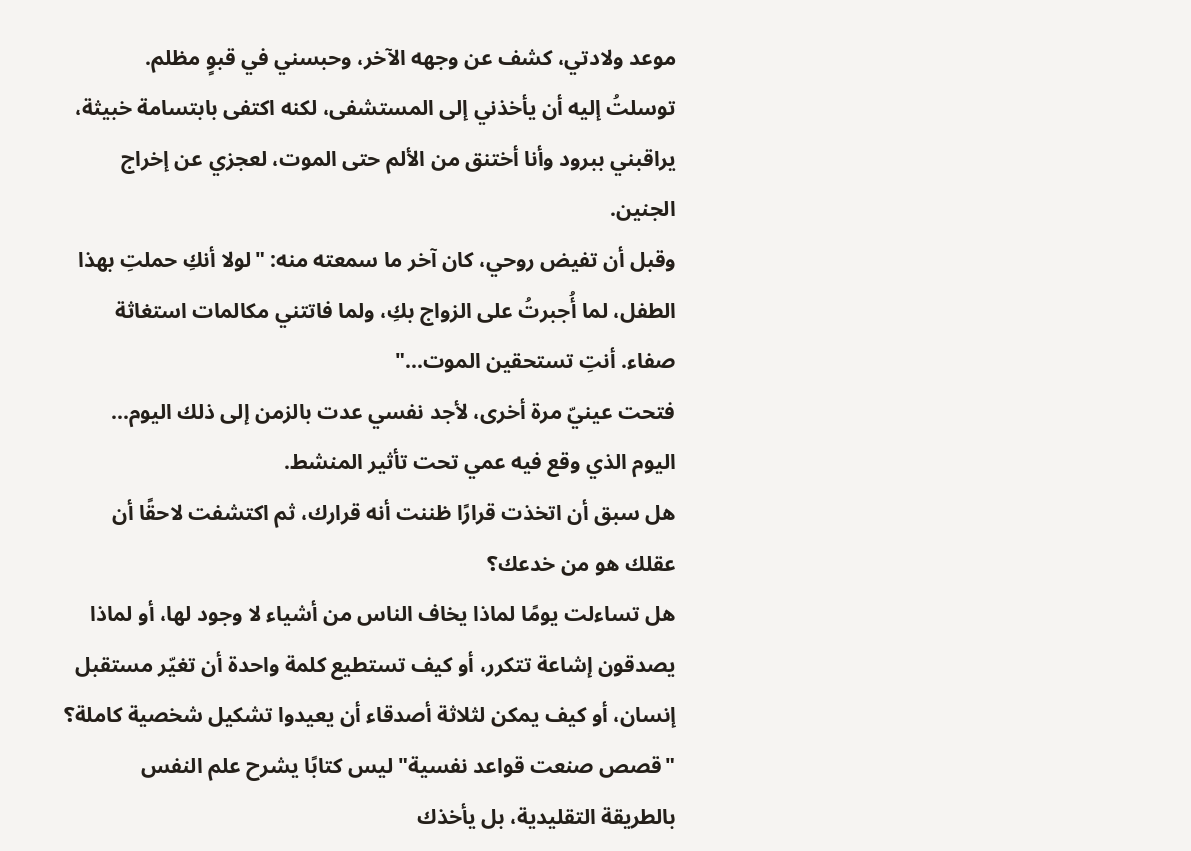موعد ولادتي، كشف عن وجهه الآخر، وحبسني في قبوٍ مظلم.
توسلتُ إليه أن يأخذني إلى المستشفى، لكنه اكتفى بابتسامة خبيثة، يراقبني ببرود وأنا أختنق من الألم حتى الموت، لعجزي عن إخراج الجنين.
وقبل أن تفيض روحي، كان آخر ما سمعته منه: "لولا أنكِ حملتِ بهذا الطفل، لما أُجبرتُ على الزواج بكِ، ولما فاتتني مكالمات استغاثة صفاء. أنتِ تستحقين الموت..."
فتحت عينيّ مرة أخرى، لأجد نفسي عدت بالزمن إلى ذلك اليوم... اليوم الذي وقع فيه عمي تحت تأثير المنشط.
هل سبق أن اتخذت قرارًا ظننت أنه قرارك، ثم اكتشفت لاحقًا أن عقلك هو من خدعك؟
هل تساءلت يومًا لماذا يخاف الناس من أشياء لا وجود لها، أو لماذا يصدقون إشاعة تتكرر، أو كيف تستطيع كلمة واحدة أن تغيّر مستقبل إنسان، أو كيف يمكن لثلاثة أصدقاء أن يعيدوا تشكيل شخصية كاملة؟
"قصص صنعت قواعد نفسية" ليس كتابًا يشرح علم النفس بالطريقة التقليدية، بل يأخذك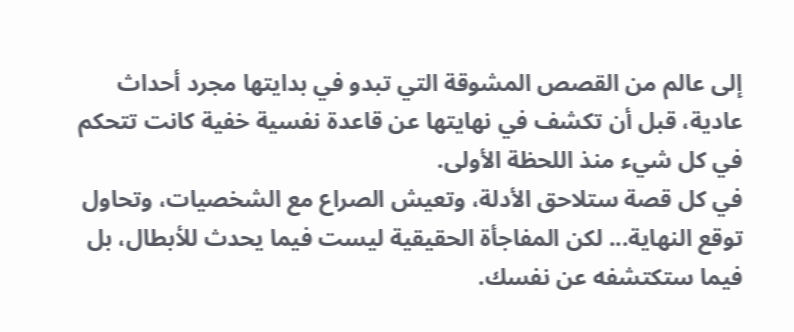إلى عالم من القصص المشوقة التي تبدو في بدايتها مجرد أحداث عادية، قبل أن تكشف في نهايتها عن قاعدة نفسية خفية كانت تتحكم في كل شيء منذ اللحظة الأولى.
في كل قصة ستلاحق الأدلة، وتعيش الصراع مع الشخصيات، وتحاول توقع النهاية... لكن المفاجأة الحقيقية ليست فيما يحدث للأبطال، بل فيما ستكتشفه عن نفسك.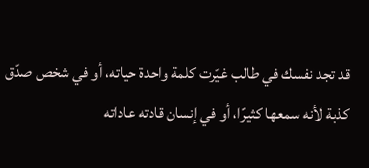قد تجد نفسك في طالب غيّرت كلمة واحدة حياته، أو في شخص صدّق كذبة لأنه سمعها كثيرًا، أو في إنسان قادته عاداته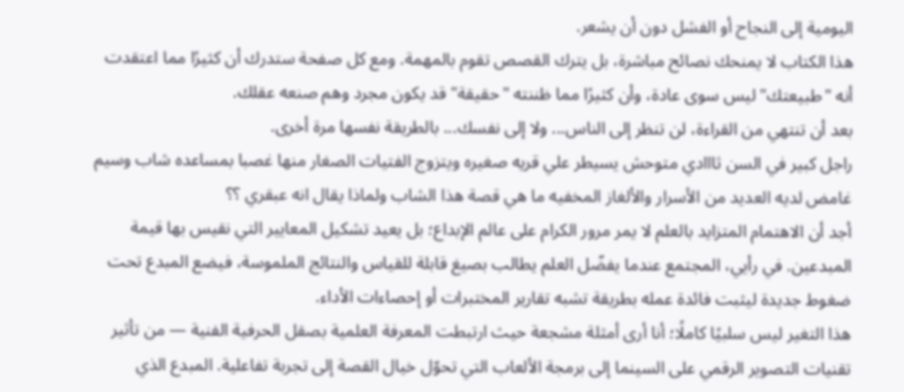اليومية إلى النجاح أو الفشل دون أن يشعر.
هذا الكتاب لا يمنحك نصائح مباشرة، بل يترك القصص تقوم بالمهمة. ومع كل صفحة ستدرك أن كثيرًا مما اعتقدت أنه "طبيعتك" ليس سوى عادة، وأن كثيرًا مما ظننته "حقيقة" قد يكون مجرد وهم صنعه عقلك.
بعد أن تنتهي من القراءة، لن تنظر إلى الناس... ولا إلى نفسك... بالطريقة نفسها مرة أخرى.
راجل كبير في السن ثااادي متوحش يسيطر علي قريه صغيره ويتزوج الفتيات الصغار منها غصبا بمساعده شاب وسيم غامض لديه العديد من الأسرار والألغاز المخفيه ما هي قصة هذا الشاب ولماذا يقال انه عبقري ؟؟
أجد أن الاهتمام المتزايد بالعلم لا يمر مرور الكرام على عالم الإبداع؛ بل يعيد تشكيل المعايير التي نقيس بها قيمة المبدعين. في رأيي، المجتمع عندما يفضّل العلم يطالب بصيغ قابلة للقياس والنتائج الملموسة، فيضع المبدع تحت ضغوط جديدة ليثبت فائدة عمله بطريقة تشبه تقارير المختبرات أو إحصاءات الأداء.
هذا التغير ليس سلبيًا كاملًا؛ أنا أرى أمثلة مشجعة حيث ارتبطت المعرفة العلمية بصقل الحرفية الفنية — من تأثير تقنيات التصوير الرقمي على السينما إلى برمجة الألعاب التي تحوّل خيال القصة إلى تجربة تفاعلية. المبدع الذي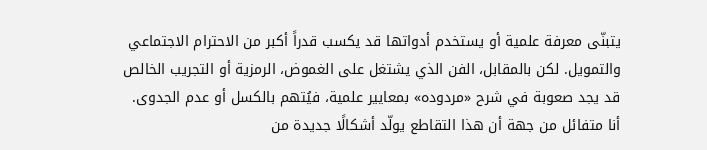يتبنّى معرفة علمية أو يستخدم أدواتها قد يكسب قدراً أكبر من الاحترام الاجتماعي والتمويل. لكن بالمقابل، الفن الذي يشتغل على الغموض، الرمزية أو التجريب الخالص قد يجد صعوبة في شرح «مردوده» بمعايير علمية، فيُتهم بالكسل أو عدم الجدوى.
أنا متفائل من جهة أن هذا التقاطع يولّد أشكالًا جديدة من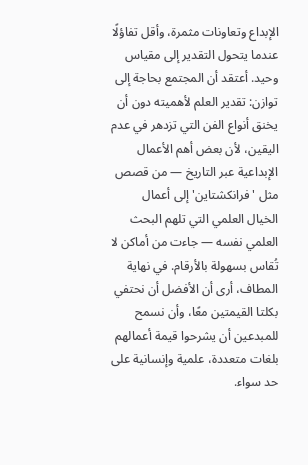الإبداع وتعاونات مثمرة، وأقل تفاؤلًا عندما يتحول التقدير إلى مقياس وحيد. أعتقد أن المجتمع بحاجة إلى توازن: تقدير العلم لأهميته دون أن يخنق أنواع الفن التي تزدهر في عدم اليقين، لأن بعض أهم الأعمال الإبداعية عبر التاريخ — من قصص مثل 'فرانكشتاين' إلى أعمال الخيال العلمي التي تلهم البحث العلمي نفسه — جاءت من أماكن لا تُقاس بسهولة بالأرقام. في نهاية المطاف، أرى أن الأفضل أن نحتفي بكلتا القيمتين معًا، وأن نسمح للمبدعين أن يشرحوا قيمة أعمالهم بلغات متعددة، علمية وإنسانية على حد سواء.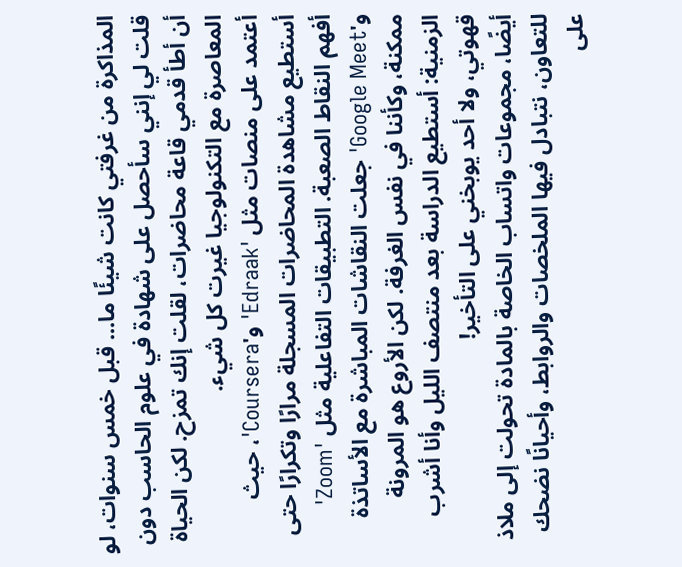المذاكرة من غرفتي كانت شيئًا ما... قبل خمس سنوات، لو قلت لي إنني سأحصل على شهادة في علوم الحاسب دون أن أطأ قدمي قاعة محاضرات، لقلت إنك تمزح. لكن الحياة المعاصرة مع التكنولوجيا غيرت كل شيء.
أعتمد على منصات مثل 'Edraak' و'Coursera'، حيث أستطيع مشاهدة المحاضرات المسجلة مرارًا وتكرارًا حتى أفهم النقاط الصعبة. التطبيقات التفاعلية مثل 'Zoom' و'Google Meet' جعلت النقاشات المباشرة مع الأساتذة ممكنة، وكأننا في نفس الغرفة. لكن الأروع هو المرونة الزمنية: أستطيع الدراسة بعد منتصف الليل وأنا أشرب قهوتي، ولا أحد يوبخني على التأخير!
أيضًا، مجموعات واتساب الخاصة بالمادة تحولت إلى ملاذ للتعاون، نتبادل فيها الملخصات والروابط، وأحيانًا نضحك على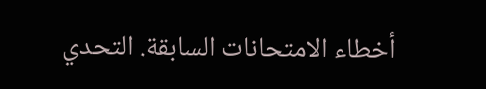أخطاء الامتحانات السابقة. التحدي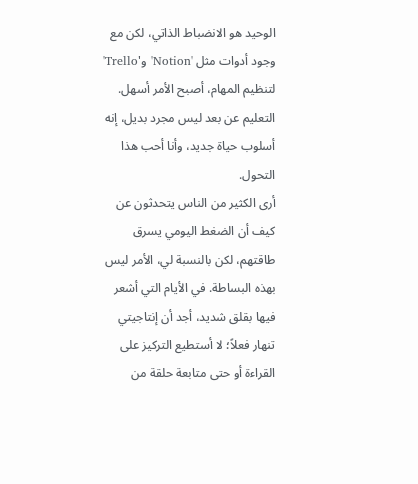الوحيد هو الانضباط الذاتي، لكن مع وجود أدوات مثل 'Notion' و'Trello' لتنظيم المهام، أصبح الأمر أسهل. التعليم عن بعد ليس مجرد بديل، إنه أسلوب حياة جديد، وأنا أحب هذا التحول.
أرى الكثير من الناس يتحدثون عن كيف أن الضغط اليومي يسرق طاقتهم، لكن بالنسبة لي، الأمر ليس بهذه البساطة. في الأيام التي أشعر فيها بقلق شديد، أجد أن إنتاجيتي تنهار فعلاً؛ لا أستطيع التركيز على القراءة أو حتى متابعة حلقة من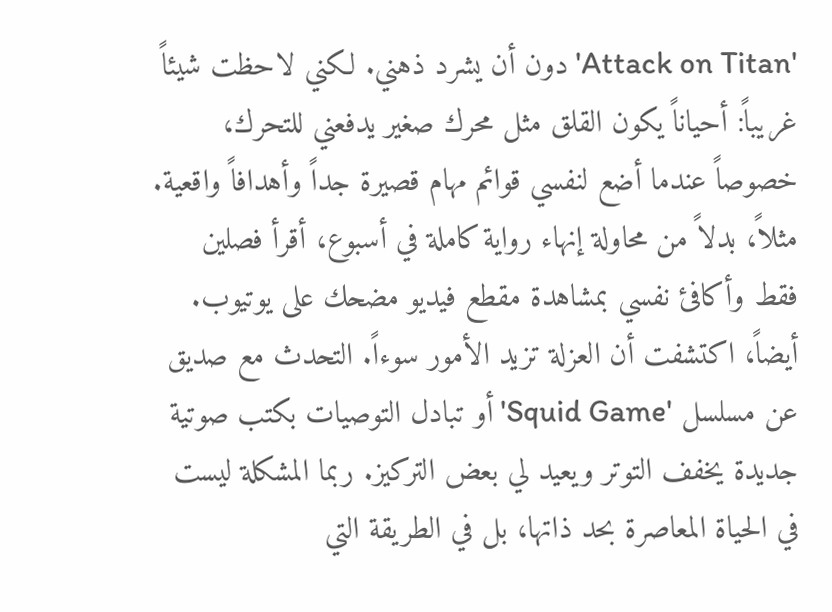'Attack on Titan' دون أن يشرد ذهني. لكني لاحظت شيئاً غريباً: أحياناً يكون القلق مثل محرك صغير يدفعني للتحرك، خصوصاً عندما أضع لنفسي قوائم مهام قصيرة جداً وأهدافاً واقعية. مثلاً، بدلاً من محاولة إنهاء رواية كاملة في أسبوع، أقرأ فصلين فقط وأكافئ نفسي بمشاهدة مقطع فيديو مضحك على يوتيوب.
أيضاً، اكتشفت أن العزلة تزيد الأمور سوءاً. التحدث مع صديق عن مسلسل 'Squid Game' أو تبادل التوصيات بكتب صوتية جديدة يخفف التوتر ويعيد لي بعض التركيز. ربما المشكلة ليست في الحياة المعاصرة بحد ذاتها، بل في الطريقة التي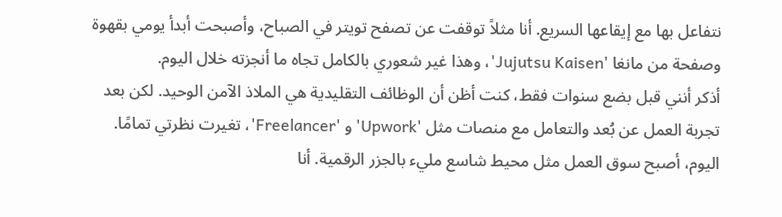نتفاعل بها مع إيقاعها السريع. أنا مثلاً توقفت عن تصفح تويتر في الصباح، وأصبحت أبدأ يومي بقهوة وصفحة من مانغا 'Jujutsu Kaisen'، وهذا غير شعوري بالكامل تجاه ما أنجزته خلال اليوم.
أذكر أنني قبل بضع سنوات فقط، كنت أظن أن الوظائف التقليدية هي الملاذ الآمن الوحيد. لكن بعد تجربة العمل عن بُعد والتعامل مع منصات مثل 'Upwork' و 'Freelancer'، تغيرت نظرتي تمامًا.
اليوم، أصبح سوق العمل مثل محيط شاسع مليء بالجزر الرقمية. أنا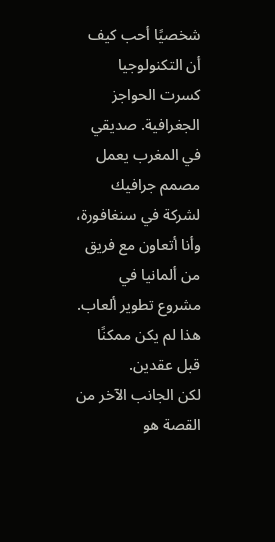شخصيًا أحب كيف أن التكنولوجيا كسرت الحواجز الجغرافية. صديقي في المغرب يعمل مصمم جرافيك لشركة في سنغافورة، وأنا أتعاون مع فريق من ألمانيا في مشروع تطوير ألعاب. هذا لم يكن ممكنًا قبل عقدين.
لكن الجانب الآخر من القصة هو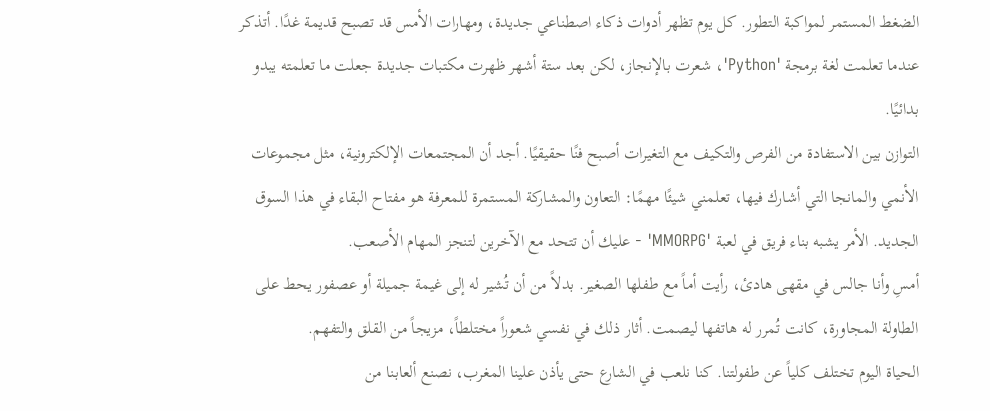الضغط المستمر لمواكبة التطور. كل يوم تظهر أدوات ذكاء اصطناعي جديدة، ومهارات الأمس قد تصبح قديمة غدًا. أتذكر عندما تعلمت لغة برمجة 'Python'، شعرت بالإنجاز، لكن بعد ستة أشهر ظهرت مكتبات جديدة جعلت ما تعلمته يبدو بدائيًا.
التوازن بين الاستفادة من الفرص والتكيف مع التغيرات أصبح فنًا حقيقيًا. أجد أن المجتمعات الإلكترونية، مثل مجموعات الأنمي والمانجا التي أشارك فيها، تعلمني شيئًا مهمًا: التعاون والمشاركة المستمرة للمعرفة هو مفتاح البقاء في هذا السوق الجديد. الأمر يشبه بناء فريق في لعبة 'MMORPG' - عليك أن تتحد مع الآخرين لتنجز المهام الأصعب.
أمسِ وأنا جالس في مقهى هادئ، رأيت أماً مع طفلها الصغير. بدلاً من أن تُشير له إلى غيمة جميلة أو عصفور يحط على الطاولة المجاورة، كانت تُمرر له هاتفها ليصمت. أثار ذلك في نفسي شعوراً مختلطاً، مزيجاً من القلق والتفهم.
الحياة اليوم تختلف كلياً عن طفولتنا. كنا نلعب في الشارع حتى يأذن علينا المغرب، نصنع ألعابنا من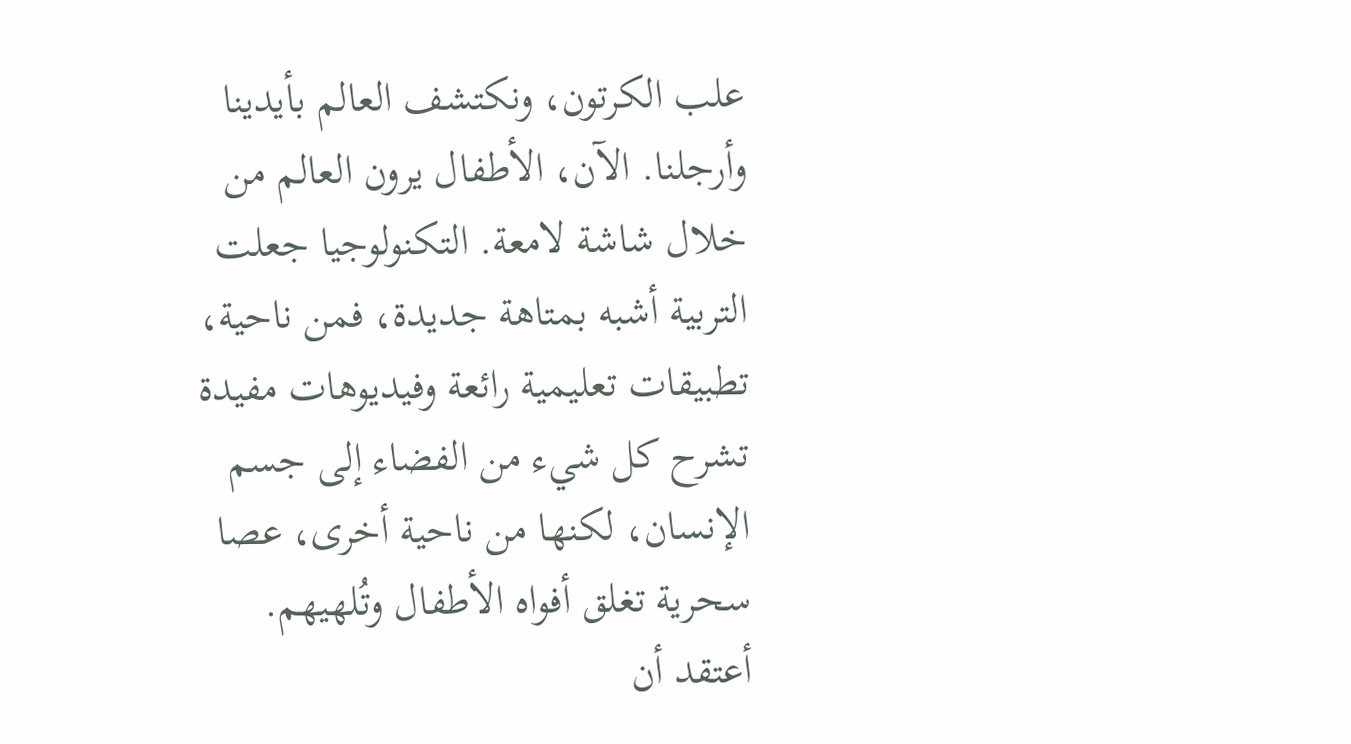علب الكرتون، ونكتشف العالم بأيدينا وأرجلنا. الآن، الأطفال يرون العالم من خلال شاشة لامعة. التكنولوجيا جعلت التربية أشبه بمتاهة جديدة، فمن ناحية، تطبيقات تعليمية رائعة وفيديوهات مفيدة تشرح كل شيء من الفضاء إلى جسم الإنسان، لكنها من ناحية أخرى، عصا سحرية تغلق أفواه الأطفال وتُلهيهم.
أعتقد أن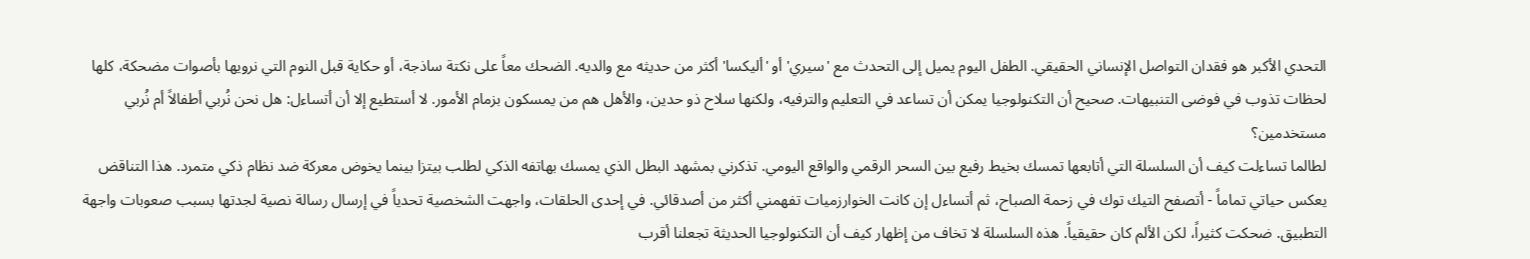التحدي الأكبر هو فقدان التواصل الإنساني الحقيقي. الطفل اليوم يميل إلى التحدث مع 'سيري' أو 'أليكسا' أكثر من حديثه مع والديه. الضحك معاً على نكتة ساذجة، أو حكاية قبل النوم التي نرويها بأصوات مضحكة، كلها لحظات تذوب في فوضى التنبيهات. صحيح أن التكنولوجيا يمكن أن تساعد في التعليم والترفيه، ولكنها سلاح ذو حدين، والأهل هم من يمسكون بزمام الأمور. لا أستطيع إلا أن أتساءل: هل نحن نُربي أطفالاً أم نُربي مستخدمين؟
لطالما تساءلت كيف أن السلسلة التي أتابعها تمسك بخيط رفيع بين السحر الرقمي والواقع اليومي. تذكرني بمشهد البطل الذي يمسك بهاتفه الذكي لطلب بيتزا بينما يخوض معركة ضد نظام ذكي متمرد. هذا التناقض يعكس حياتي تماماً - أتصفح التيك توك في زحمة الصباح، ثم أتساءل إن كانت الخوارزميات تفهمني أكثر من أصدقائي. في إحدى الحلقات، واجهت الشخصية تحدياً في إرسال رسالة نصية لجدتها بسبب صعوبات واجهة التطبيق. ضحكت كثيراً، لكن الألم كان حقيقياً. هذه السلسلة لا تخاف من إظهار كيف أن التكنولوجيا الحديثة تجعلنا أقرب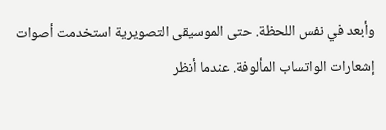وأبعد في نفس اللحظة. حتى الموسيقى التصويرية استخدمت أصوات إشعارات الواتساب المألوفة. عندما أنظر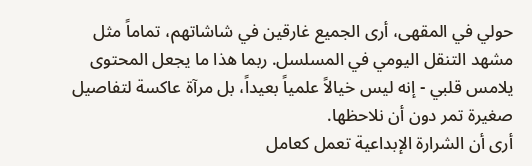حولي في المقهى، أرى الجميع غارقين في شاشاتهم، تماماً مثل مشهد التنقل اليومي في المسلسل. ربما هذا ما يجعل المحتوى يلامس قلبي - إنه ليس خيالاً علمياً بعيداً، بل مرآة عاكسة لتفاصيل صغيرة تمر دون أن نلاحظها.
أرى أن الشرارة الإبداعية تعمل كعامل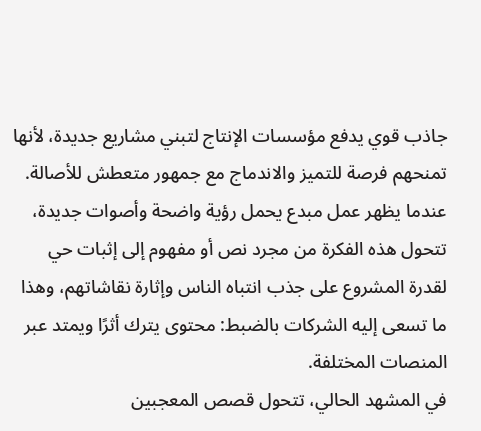جاذب قوي يدفع مؤسسات الإنتاج لتبني مشاريع جديدة، لأنها تمنحهم فرصة للتميز والاندماج مع جمهور متعطش للأصالة. عندما يظهر عمل مبدع يحمل رؤية واضحة وأصوات جديدة، تتحول هذه الفكرة من مجرد نص أو مفهوم إلى إثبات حي لقدرة المشروع على جذب انتباه الناس وإثارة نقاشاتهم، وهذا ما تسعى إليه الشركات بالضبط: محتوى يترك أثرًا ويمتد عبر المنصات المختلفة.
في المشهد الحالي، تتحول قصص المعجبين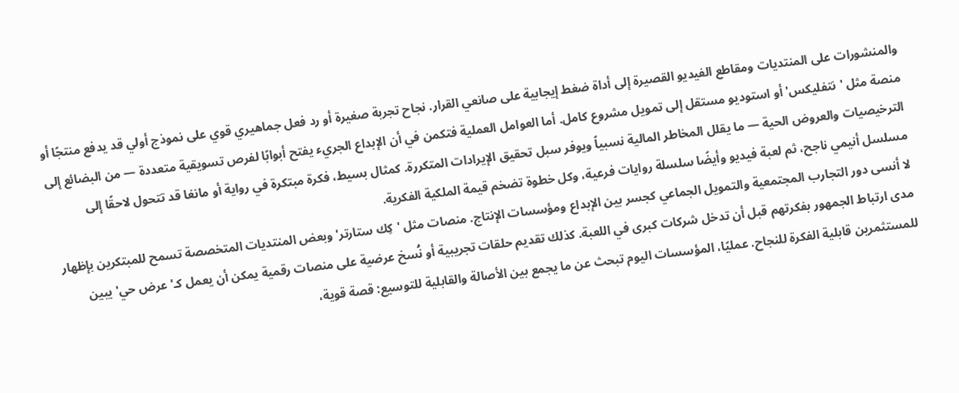والمنشورات على المنتديات ومقاطع الفيديو القصيرة إلى أداة ضغط إيجابية على صانعي القرار. نجاح تجربة صغيرة أو رد فعل جماهيري قوي على نموذج أولي قد يدفع منتجًا أو منصة مثل 'نتفليكس' أو استوديو مستقل إلى تمويل مشروع كامل. أما العوامل العملية فتكمن في أن الإبداع الجريء يفتح أبوابًا لفرص تسويقية متعددة — من البضائع إلى الترخيصيات والعروض الحية — ما يقلل المخاطر المالية نسبياً ويوفر سبل تحقيق الإيرادات المتكررة. كمثال بسيط، فكرة مبتكرة في رواية أو مانغا قد تتحول لاحقًا إلى مسلسل أنيمي ناجح، ثم لعبة فيديو وأيضًا سلسلة روايات فرعية، وكل خطوة تضخم قيمة الملكية الفكرية.
لا أنسى دور التجارب المجتمعية والتمويل الجماعي كجسر بين الإبداع ومؤسسات الإنتاج. منصات مثل 'كِك ستارتر' وبعض المنتديات المتخصصة تسمح للمبتكرين بإظهار مدى ارتباط الجمهور بفكرتهم قبل أن تدخل شركات كبرى في اللعبة. كذلك تقديم حلقات تجريبية أو نُسخ عرضية على منصات رقمية يمكن أن يعمل كـ'عرض حي' يبين للمستثمرين قابلية الفكرة للنجاح. عمليًا، المؤسسات اليوم تبحث عن ما يجمع بين الأصالة والقابلية للتوسيع: قصة قوية،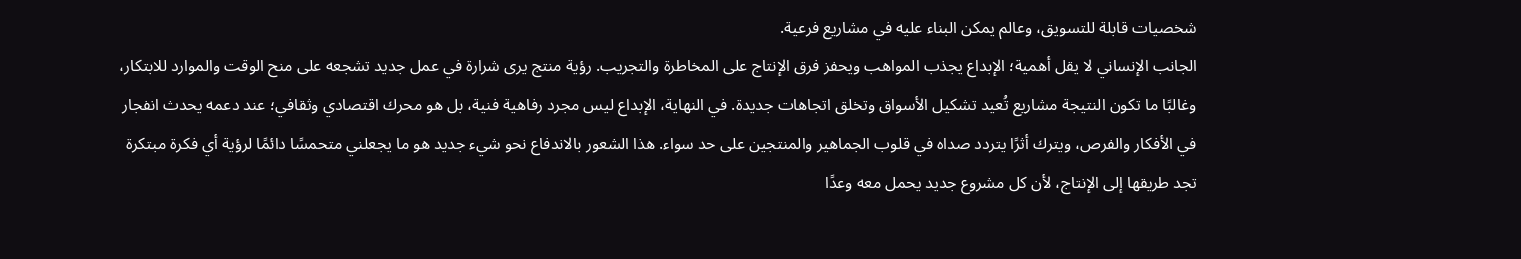شخصيات قابلة للتسويق، وعالم يمكن البناء عليه في مشاريع فرعية.
الجانب الإنساني لا يقل أهمية؛ الإبداع يجذب المواهب ويحفز فرق الإنتاج على المخاطرة والتجريب. رؤية منتج يرى شرارة في عمل جديد تشجعه على منح الوقت والموارد للابتكار، وغالبًا ما تكون النتيجة مشاريع تُعيد تشكيل الأسواق وتخلق اتجاهات جديدة. في النهاية، الإبداع ليس مجرد رفاهية فنية، بل هو محرك اقتصادي وثقافي؛ عند دعمه يحدث انفجار في الأفكار والفرص، ويترك أثرًا يتردد صداه في قلوب الجماهير والمنتجين على حد سواء. هذا الشعور بالاندفاع نحو شيء جديد هو ما يجعلني متحمسًا دائمًا لرؤية أي فكرة مبتكرة تجد طريقها إلى الإنتاج، لأن كل مشروع جديد يحمل معه وعدًا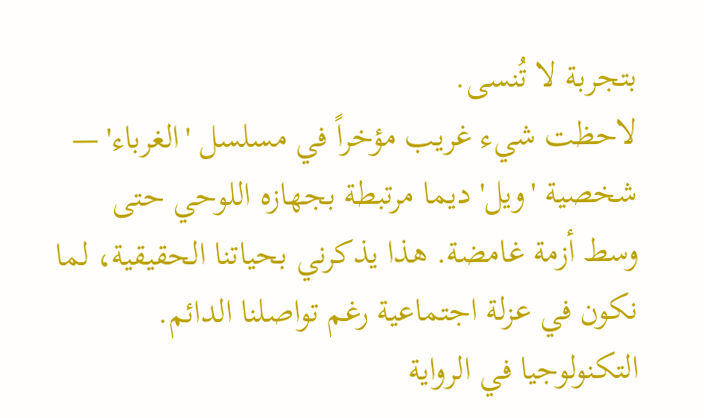بتجربة لا تُنسى.
لاحظت شيء غريب مؤخراً في مسلسل 'الغرباء' — شخصية 'ويل' ديما مرتبطة بجهازه اللوحي حتى وسط أزمة غامضة. هذا يذكرني بحياتنا الحقيقية، لما نكون في عزلة اجتماعية رغم تواصلنا الدائم.
التكنولوجيا في الرواية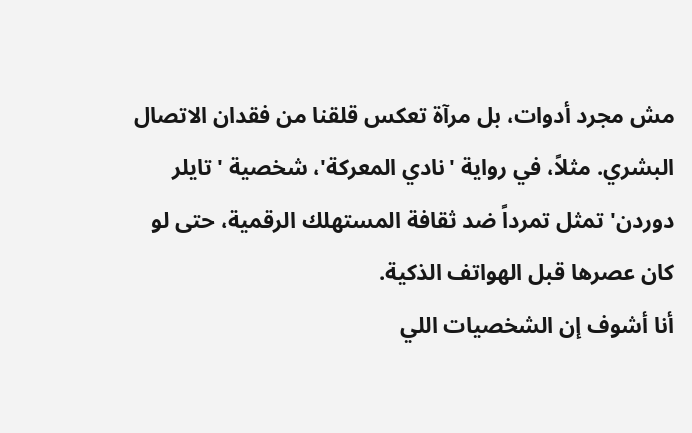مش مجرد أدوات، بل مرآة تعكس قلقنا من فقدان الاتصال البشري. مثلاً، في رواية 'نادي المعركة'، شخصية 'تايلر دوردن' تمثل تمرداً ضد ثقافة المستهلك الرقمية، حتى لو كان عصرها قبل الهواتف الذكية.
أنا أشوف إن الشخصيات اللي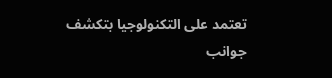تعتمد على التكنولوجيا بتكشف جوانب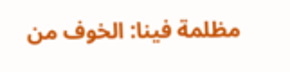مظلمة فينا: الخوف من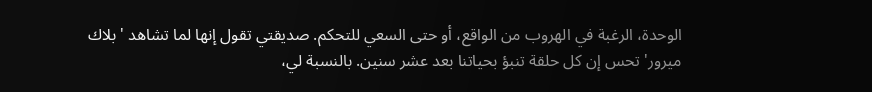الوحدة، الرغبة في الهروب من الواقع، أو حتى السعي للتحكم. صديقتي تقول إنها لما تشاهد 'بلاك ميرور' تحس إن كل حلقة تنبؤ بحياتنا بعد عشر سنين. بالنسبة لي،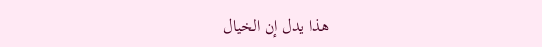هذا يدل إن الخيال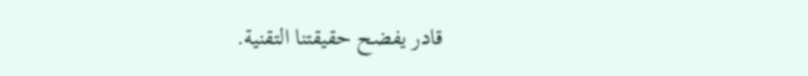قادر يفضح حقيقتنا التقنية.